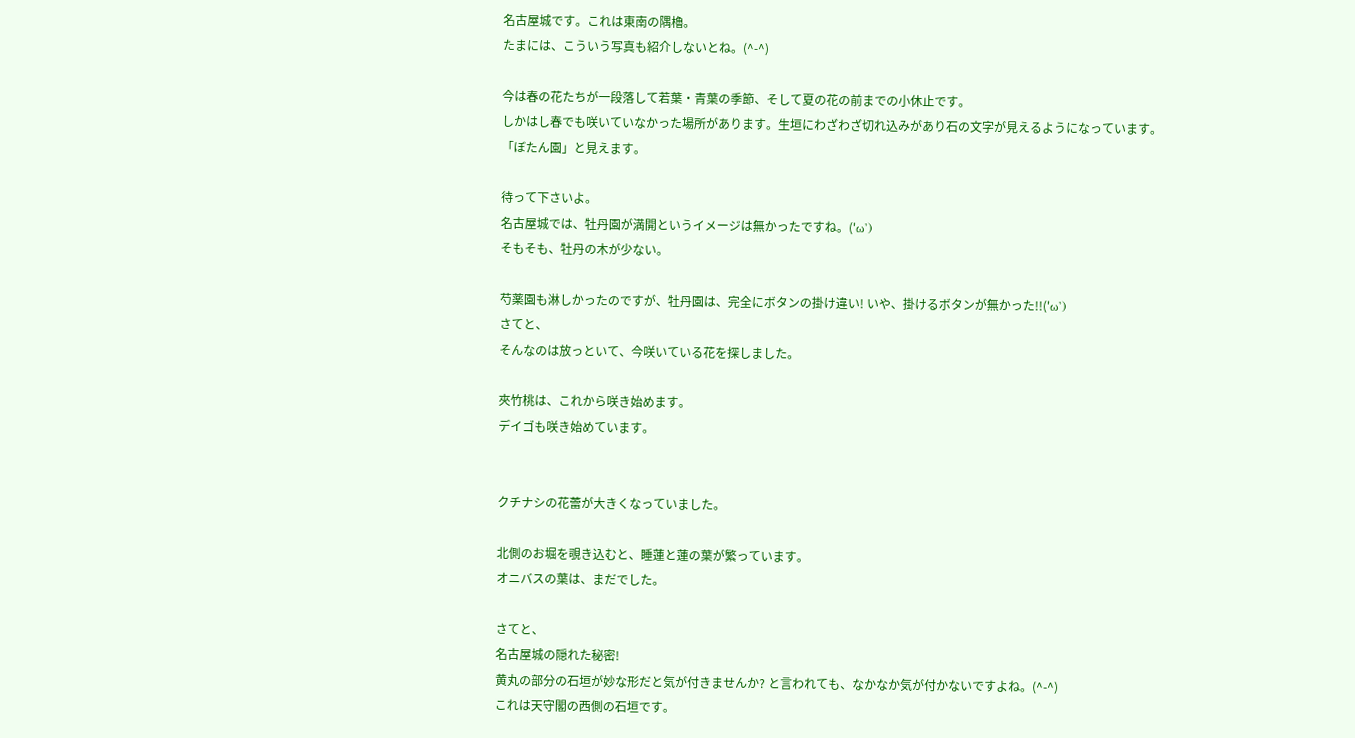名古屋城です。これは東南の隅櫓。
たまには、こういう写真も紹介しないとね。(^-^)

今は春の花たちが一段落して若葉・青葉の季節、そして夏の花の前までの小休止です。
しかはし春でも咲いていなかった場所があります。生垣にわざわざ切れ込みがあり石の文字が見えるようになっています。
「ぼたん園」と見えます。

待って下さいよ。
名古屋城では、牡丹園が満開というイメージは無かったですね。('ω')
そもそも、牡丹の木が少ない。

芍薬園も淋しかったのですが、牡丹園は、完全にボタンの掛け違い! いや、掛けるボタンが無かった!!('ω')
さてと、
そんなのは放っといて、今咲いている花を探しました。

夾竹桃は、これから咲き始めます。
デイゴも咲き始めています。


クチナシの花蕾が大きくなっていました。

北側のお堀を覗き込むと、睡蓮と蓮の葉が繁っています。
オニバスの葉は、まだでした。

さてと、
名古屋城の隠れた秘密!
黄丸の部分の石垣が妙な形だと気が付きませんか? と言われても、なかなか気が付かないですよね。(^-^)
これは天守閣の西側の石垣です。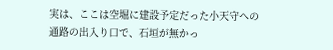実は、ここは空堀に建設予定だった小天守への通路の出入り口で、石垣が無かっ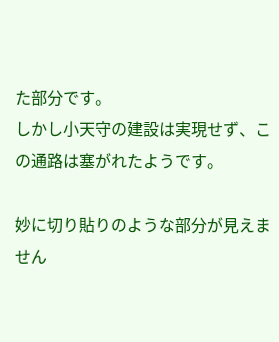た部分です。
しかし小天守の建設は実現せず、この通路は塞がれたようです。

妙に切り貼りのような部分が見えません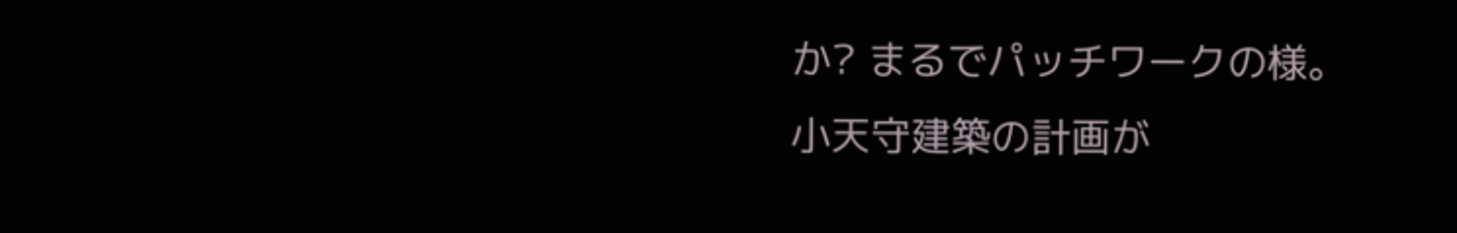か? まるでパッチワークの様。
小天守建築の計画が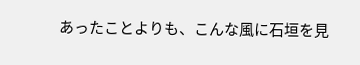あったことよりも、こんな風に石垣を見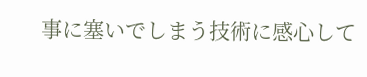事に塞いでしまう技術に感心して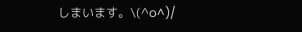しまいます。\(^o^)/